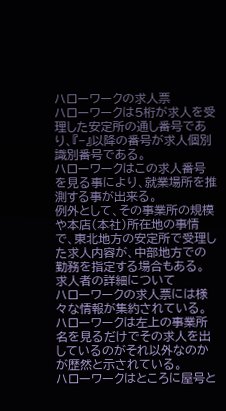ハローワークの求人票
ハローワークは5桁が求人を受理した安定所の通し番号であり、『−』以降の番号が求人個別識別番号である。
ハローワークはこの求人番号を見る事により、就業場所を推測する事が出来る。
例外として、その事業所の規模や本店(本社)所在地の事情で、東北地方の安定所で受理した求人内容が、中部地方での勤務を指定する場合もある。
求人者の詳細について
ハローワークの求人票には様々な情報が集約されている。
ハローワークは左上の事業所名を見るだけでその求人を出しているのがそれ以外なのかが歴然と示されている。
ハローワークはところに屋号と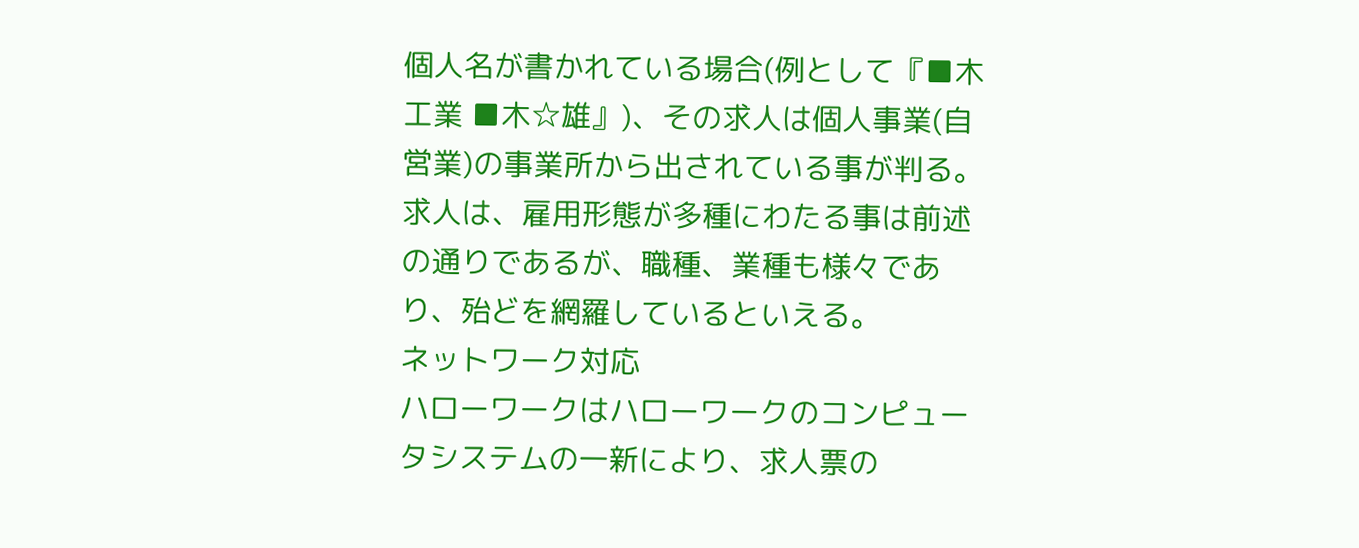個人名が書かれている場合(例として『■木工業 ■木☆雄』)、その求人は個人事業(自営業)の事業所から出されている事が判る。
求人は、雇用形態が多種にわたる事は前述の通りであるが、職種、業種も様々であり、殆どを網羅しているといえる。
ネットワーク対応
ハローワークはハローワークのコンピュータシステムの一新により、求人票の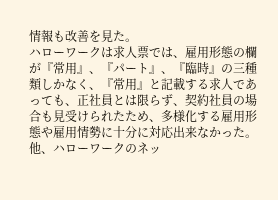情報も改善を見た。
ハローワークは求人票では、雇用形態の欄が『常用』、『パート』、『臨時』の三種類しかなく、『常用』と記載する求人であっても、正社員とは限らず、契約社員の場合も見受けられたため、多様化する雇用形態や雇用情勢に十分に対応出来なかった。
他、ハローワークのネッ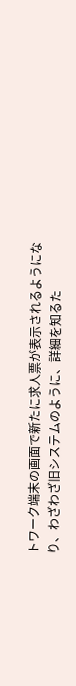トワーク端末の画面で新たに求人票が表示されるようになり、わざわざ旧システムのように、詳細を知るた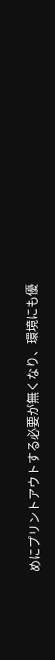めにプリントアウトする必要が無くなり、環境にも優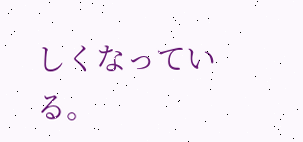しくなっている。